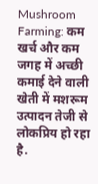Mushroom Farming: कम खर्च और कम जगह में अच्छी कमाई देने वाली खेती में मशरूम उत्पादन तेजी से लोकप्रिय हो रहा है.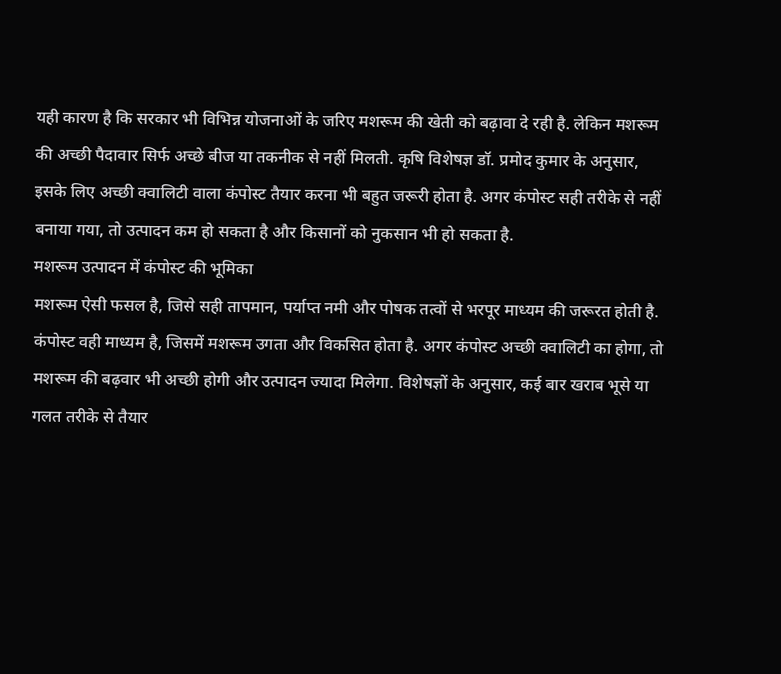यही कारण है कि सरकार भी विभिन्न योजनाओं के जरिए मशरूम की खेती को बढ़ावा दे रही है. लेकिन मशरूम की अच्छी पैदावार सिर्फ अच्छे बीज या तकनीक से नहीं मिलती. कृषि विशेषज्ञ डॉ. प्रमोद कुमार के अनुसार, इसके लिए अच्छी क्वालिटी वाला कंपोस्ट तैयार करना भी बहुत जरूरी होता है. अगर कंपोस्ट सही तरीके से नहीं बनाया गया, तो उत्पादन कम हो सकता है और किसानों को नुकसान भी हो सकता है.
मशरूम उत्पादन में कंपोस्ट की भूमिका
मशरूम ऐसी फसल है, जिसे सही तापमान, पर्याप्त नमी और पोषक तत्वों से भरपूर माध्यम की जरूरत होती है. कंपोस्ट वही माध्यम है, जिसमें मशरूम उगता और विकसित होता है. अगर कंपोस्ट अच्छी क्वालिटी का होगा, तो मशरूम की बढ़वार भी अच्छी होगी और उत्पादन ज्यादा मिलेगा. विशेषज्ञों के अनुसार, कई बार खराब भूसे या गलत तरीके से तैयार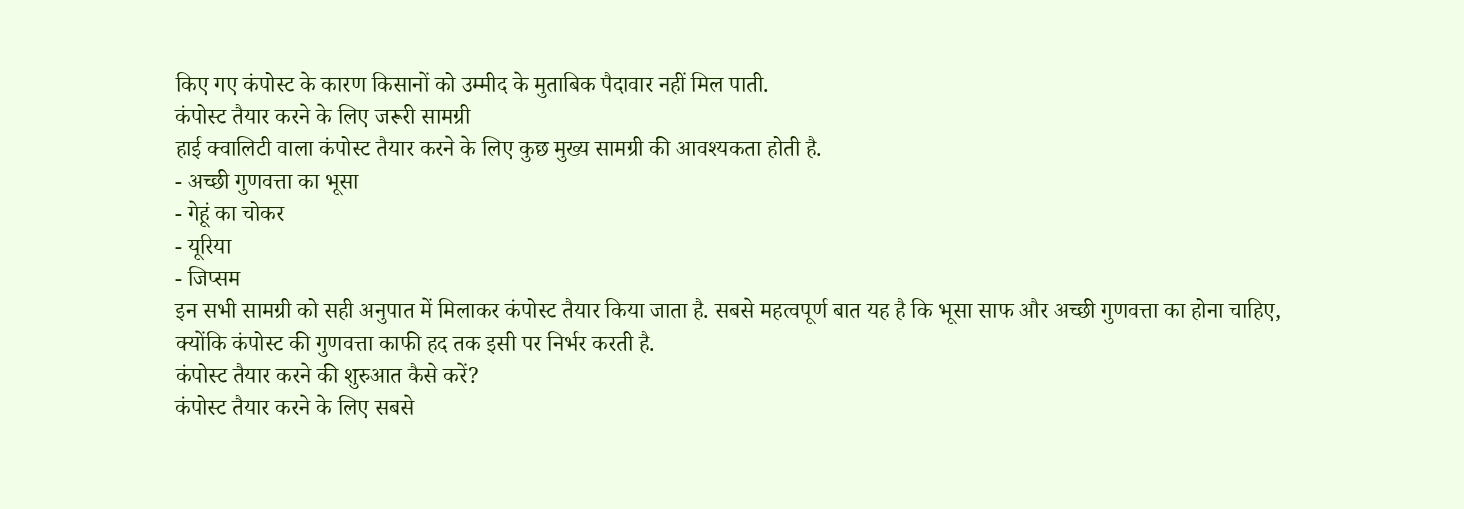किए गए कंपोस्ट के कारण किसानों को उम्मीद के मुताबिक पैदावार नहीं मिल पाती.
कंपोस्ट तैयार करने के लिए जरूरी सामग्री
हाई क्वालिटी वाला कंपोस्ट तैयार करने के लिए कुछ मुख्य सामग्री की आवश्यकता होती है.
- अच्छी गुणवत्ता का भूसा
- गेहूं का चोकर
- यूरिया
- जिप्सम
इन सभी सामग्री को सही अनुपात में मिलाकर कंपोस्ट तैयार किया जाता है. सबसे महत्वपूर्ण बात यह है कि भूसा साफ और अच्छी गुणवत्ता का होना चाहिए, क्योंकि कंपोस्ट की गुणवत्ता काफी हद तक इसी पर निर्भर करती है.
कंपोस्ट तैयार करने की शुरुआत कैसे करें?
कंपोस्ट तैयार करने के लिए सबसे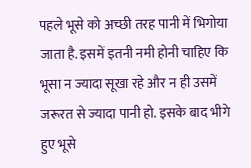पहले भूसे को अच्छी तरह पानी में भिगोया जाता है. इसमें इतनी नमी होनी चाहिए कि भूसा न ज्यादा सूखा रहे और न ही उसमें जरूरत से ज्यादा पानी हो. इसके बाद भीगे हुए भूसे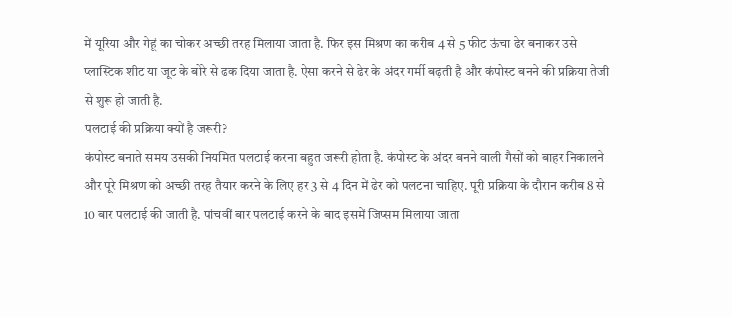में यूरिया और गेहूं का चोकर अच्छी तरह मिलाया जाता है. फिर इस मिश्रण का करीब 4 से 5 फीट ऊंचा ढेर बनाकर उसे प्लास्टिक शीट या जूट के बोरे से ढक दिया जाता है. ऐसा करने से ढेर के अंदर गर्मी बढ़ती है और कंपोस्ट बनने की प्रक्रिया तेजी से शुरू हो जाती है.
पलटाई की प्रक्रिया क्यों है जरूरी?
कंपोस्ट बनाते समय उसकी नियमित पलटाई करना बहुत जरूरी होता है. कंपोस्ट के अंदर बनने वाली गैसों को बाहर निकालने और पूरे मिश्रण को अच्छी तरह तैयार करने के लिए हर 3 से 4 दिन में ढेर को पलटना चाहिए. पूरी प्रक्रिया के दौरान करीब 8 से 10 बार पलटाई की जाती है. पांचवीं बार पलटाई करने के बाद इसमें जिप्सम मिलाया जाता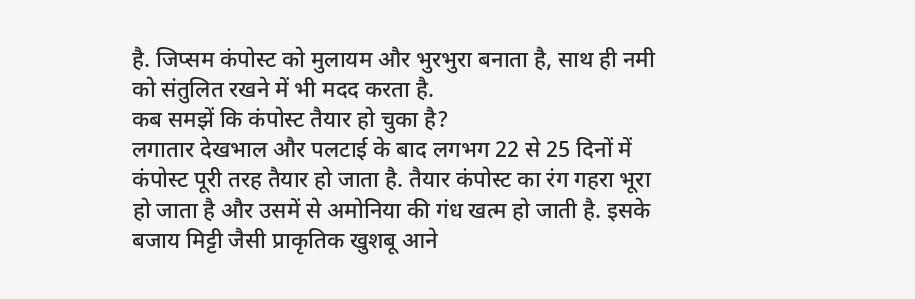है. जिप्सम कंपोस्ट को मुलायम और भुरभुरा बनाता है, साथ ही नमी को संतुलित रखने में भी मदद करता है.
कब समझें कि कंपोस्ट तैयार हो चुका है?
लगातार देखभाल और पलटाई के बाद लगभग 22 से 25 दिनों में कंपोस्ट पूरी तरह तैयार हो जाता है. तैयार कंपोस्ट का रंग गहरा भूरा हो जाता है और उसमें से अमोनिया की गंध खत्म हो जाती है. इसके बजाय मिट्टी जैसी प्राकृतिक खुशबू आने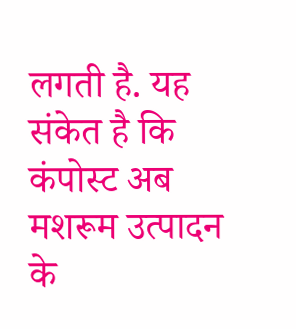लगती है. यह संकेत है कि कंपोस्ट अब मशरूम उत्पादन के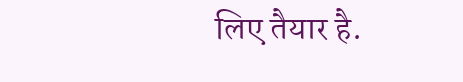लिए तैयार है.